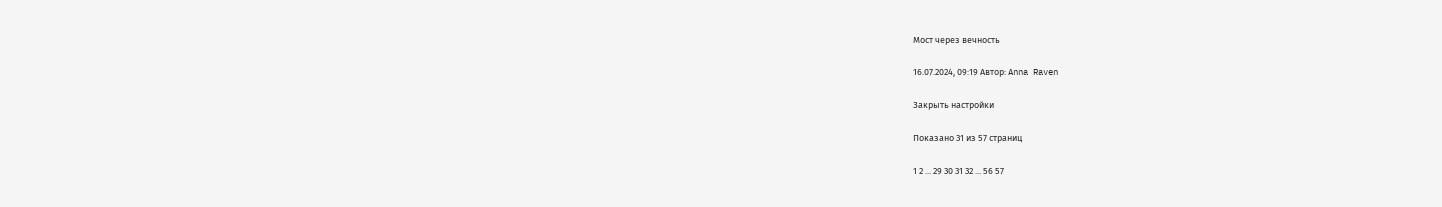Мост через вечность

16.07.2024, 09:19 Автор: Anna Raven

Закрыть настройки

Показано 31 из 57 страниц

1 2 ... 29 30 31 32 ... 56 57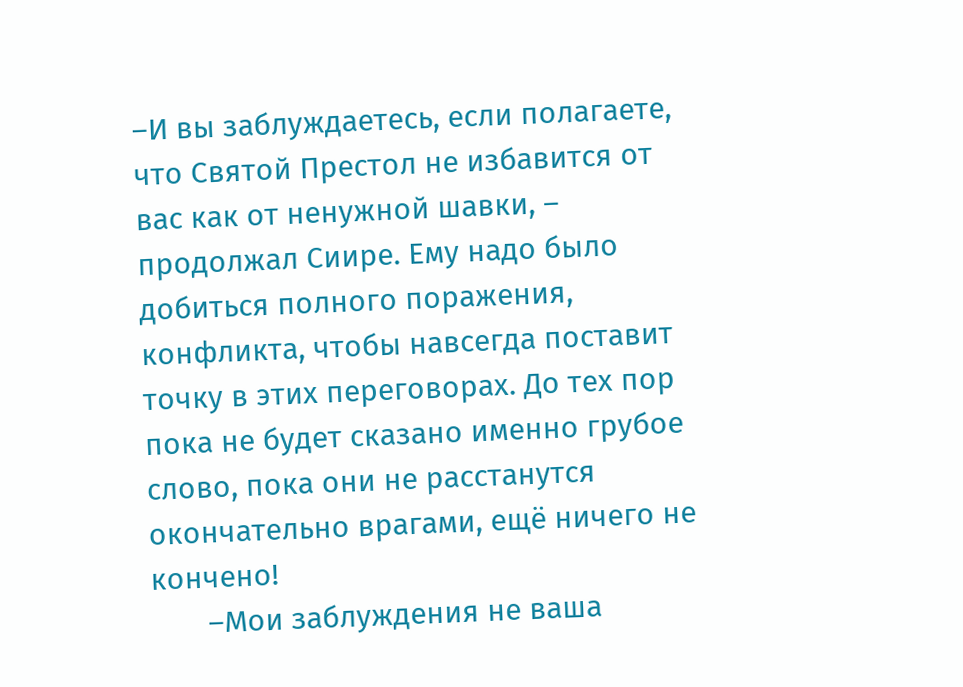–И вы заблуждаетесь, если полагаете, что Святой Престол не избавится от вас как от ненужной шавки, – продолжал Сиире. Ему надо было добиться полного поражения, конфликта, чтобы навсегда поставит точку в этих переговорах. До тех пор пока не будет сказано именно грубое слово, пока они не расстанутся окончательно врагами, ещё ничего не кончено!
       –Мои заблуждения не ваша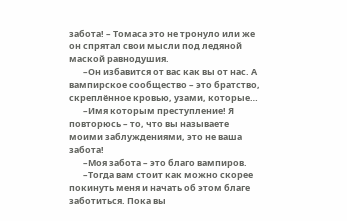забота! – Томаса это не тронуло или же он спрятал свои мысли под ледяной маской равнодушия.
       –Он избавится от вас как вы от нас. А вампирское сообщество – это братство, скреплённое кровью, узами, которые…
       –Имя которым преступление! Я повторюсь – то, что вы называете моими заблуждениями, это не ваша забота!
       –Моя забота – это благо вампиров.
       –Тогда вам стоит как можно скорее покинуть меня и начать об этом благе заботиться. Пока вы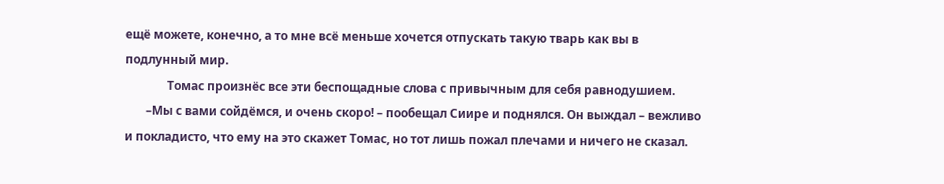ещё можете, конечно, а то мне всё меньше хочется отпускать такую тварь как вы в подлунный мир.
              Томас произнёс все эти беспощадные слова с привычным для себя равнодушием.
       –Мы с вами сойдёмся, и очень скоро! – пообещал Сиире и поднялся. Он выждал – вежливо и покладисто, что ему на это скажет Томас, но тот лишь пожал плечами и ничего не сказал.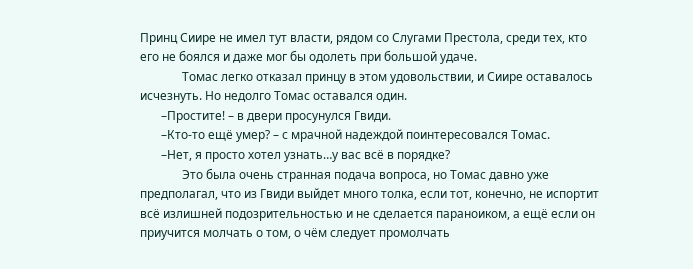Принц Сиире не имел тут власти, рядом со Слугами Престола, среди тех, кто его не боялся и даже мог бы одолеть при большой удаче.
              Томас легко отказал принцу в этом удовольствии, и Сиире оставалось исчезнуть. Но недолго Томас оставался один.
       –Простите! – в двери просунулся Гвиди.
       –Кто-то ещё умер? – с мрачной надеждой поинтересовался Томас.
       –Нет, я просто хотел узнать…у вас всё в порядке?
              Это была очень странная подача вопроса, но Томас давно уже предполагал, что из Гвиди выйдет много толка, если тот, конечно, не испортит всё излишней подозрительностью и не сделается параноиком, а ещё если он приучится молчать о том, о чём следует промолчать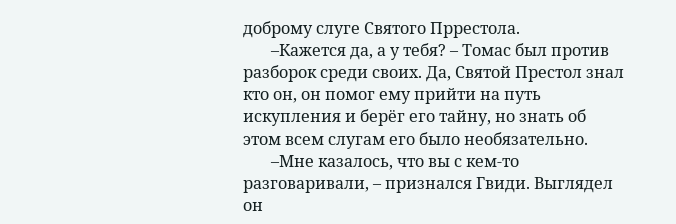доброму слуге Святого Пррестола.
       –Кажется да, а у тебя? – Томас был против разборок среди своих. Да, Святой Престол знал кто он, он помог ему прийти на путь искупления и берёг его тайну, но знать об этом всем слугам его было необязательно.
       –Мне казалось, что вы с кем-то разговаривали, – признался Гвиди. Выглядел он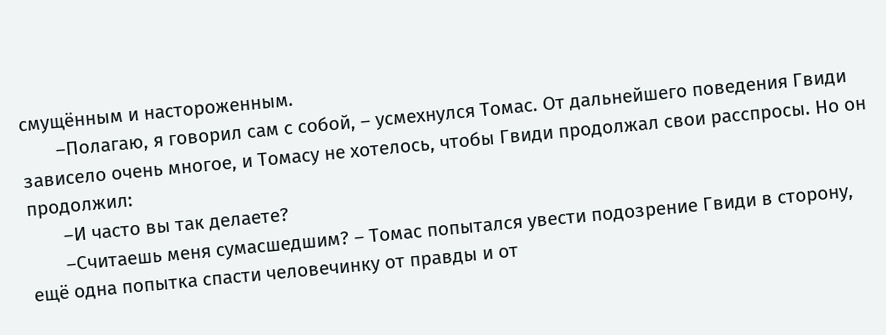смущённым и настороженным.
       –Полагаю, я говорил сам с собой, – усмехнулся Томас. От дальнейшего поведения Гвиди зависело очень многое, и Томасу не хотелось, чтобы Гвиди продолжал свои расспросы. Но он продолжил:
       –И часто вы так делаете?
       –Считаешь меня сумасшедшим? – Томас попытался увести подозрение Гвиди в сторону, ещё одна попытка спасти человечинку от правды и от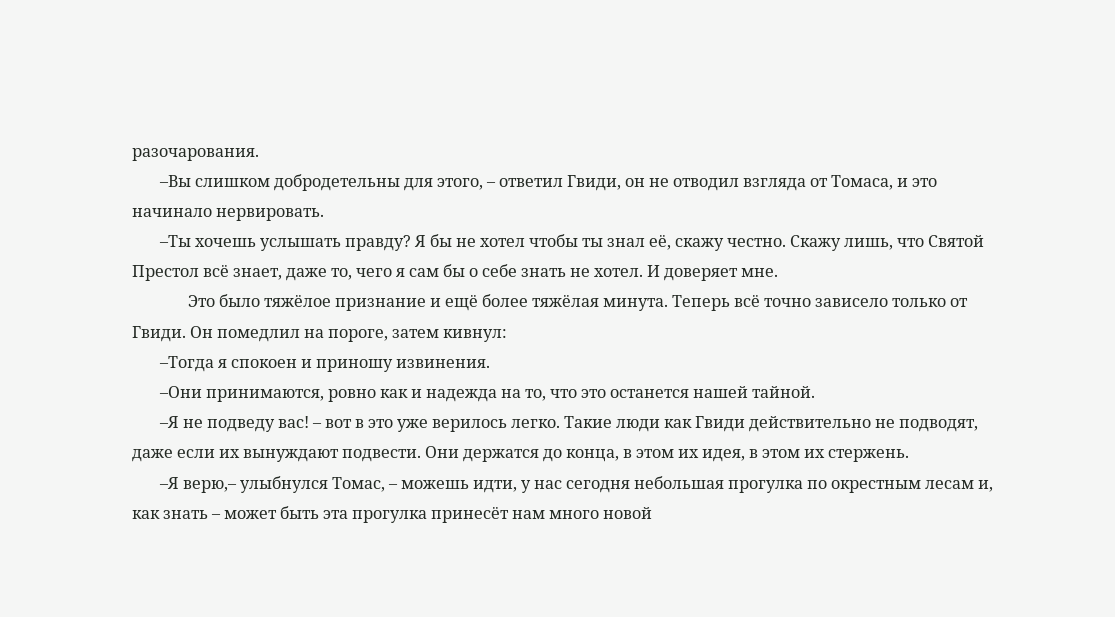разочарования.
       –Вы слишком добродетельны для этого, – ответил Гвиди, он не отводил взгляда от Томаса, и это начинало нервировать.
       –Ты хочешь услышать правду? Я бы не хотел чтобы ты знал её, скажу честно. Скажу лишь, что Святой Престол всё знает, даже то, чего я сам бы о себе знать не хотел. И доверяет мне.
              Это было тяжёлое признание и ещё более тяжёлая минута. Теперь всё точно зависело только от Гвиди. Он помедлил на пороге, затем кивнул:
       –Тогда я спокоен и приношу извинения.
       –Они принимаются, ровно как и надежда на то, что это останется нашей тайной.
       –Я не подведу вас! – вот в это уже верилось легко. Такие люди как Гвиди действительно не подводят, даже если их вынуждают подвести. Они держатся до конца, в этом их идея, в этом их стержень.
       –Я верю,– улыбнулся Томас, – можешь идти, у нас сегодня небольшая прогулка по окрестным лесам и, как знать – может быть эта прогулка принесёт нам много новой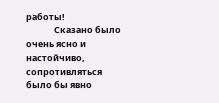работы!
              Сказано было очень ясно и настойчиво, сопротивляться было бы явно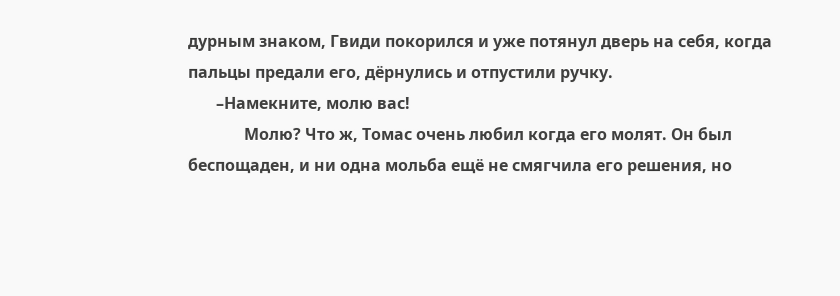дурным знаком, Гвиди покорился и уже потянул дверь на себя, когда пальцы предали его, дёрнулись и отпустили ручку.
       –Намекните, молю вас!
              Молю? Что ж, Томас очень любил когда его молят. Он был беспощаден, и ни одна мольба ещё не смягчила его решения, но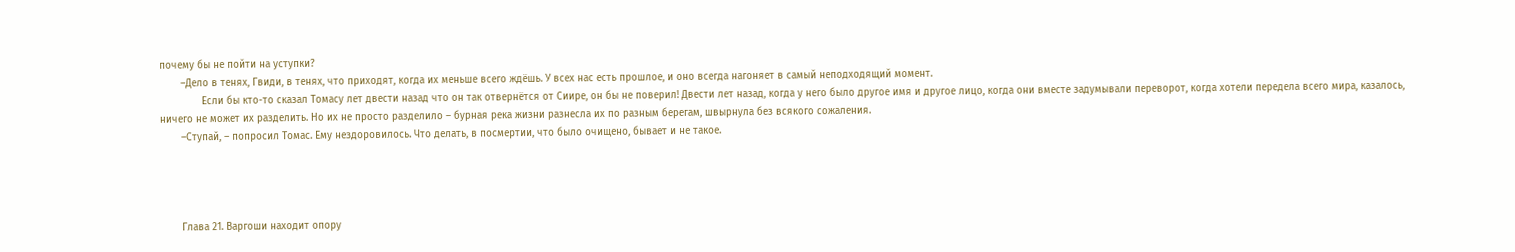почему бы не пойти на уступки?
       –Дело в тенях, Гвиди, в тенях, что приходят, когда их меньше всего ждёшь. У всех нас есть прошлое, и оно всегда нагоняет в самый неподходящий момент.
              Если бы кто-то сказал Томасу лет двести назад что он так отвернётся от Сиире, он бы не поверил! Двести лет назад, когда у него было другое имя и другое лицо, когда они вместе задумывали переворот, когда хотели передела всего мира, казалось, ничего не может их разделить. Но их не просто разделило – бурная река жизни разнесла их по разным берегам, швырнула без всякого сожаления.
       –Ступай, – попросил Томас. Ему нездоровилось. Что делать, в посмертии, что было очищено, бывает и не такое.




       Глава 21. Варгоши находит опору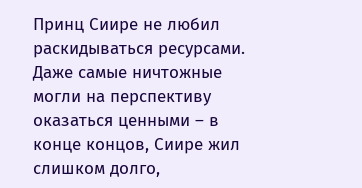Принц Сиире не любил раскидываться ресурсами. Даже самые ничтожные могли на перспективу оказаться ценными – в конце концов, Сиире жил слишком долго,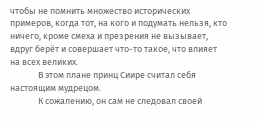чтобы не помнить множество исторических примеров, когда тот, на кого и подумать нельзя, кто ничего, кроме смеха и презрения не вызывает, вдруг берёт и совершает что-то такое, что влияет на всех великих.
              В этом плане принц Сиире считал себя настоящим мудрецом.
              К сожалению, он сам не следовал своей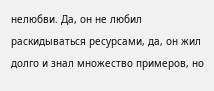нелюбви. Да, он не любил раскидываться ресурсами, да, он жил долго и знал множество примеров, но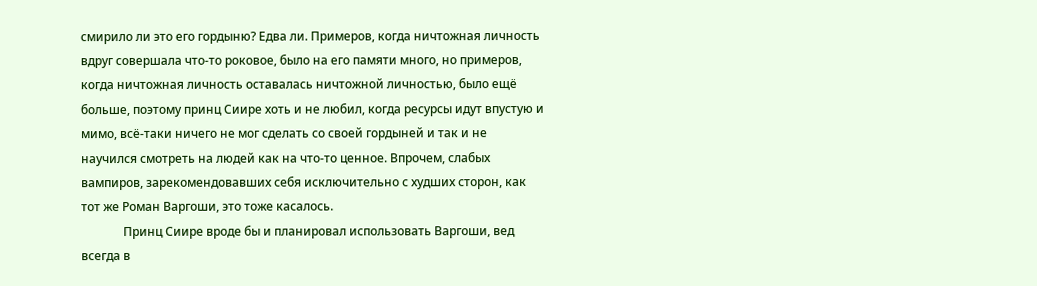смирило ли это его гордыню? Едва ли. Примеров, когда ничтожная личность вдруг совершала что-то роковое, было на его памяти много, но примеров, когда ничтожная личность оставалась ничтожной личностью, было ещё больше, поэтому принц Сиире хоть и не любил, когда ресурсы идут впустую и мимо, всё-таки ничего не мог сделать со своей гордыней и так и не научился смотреть на людей как на что-то ценное. Впрочем, слабых вампиров, зарекомендовавших себя исключительно с худших сторон, как тот же Роман Варгоши, это тоже касалось.
              Принц Сиире вроде бы и планировал использовать Варгоши, вед всегда в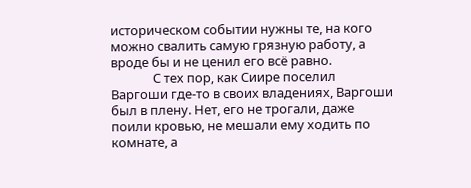историческом событии нужны те, на кого можно свалить самую грязную работу, а вроде бы и не ценил его всё равно.
              С тех пор, как Сиире поселил Варгоши где-то в своих владениях, Варгоши был в плену. Нет, его не трогали, даже поили кровью, не мешали ему ходить по комнате, а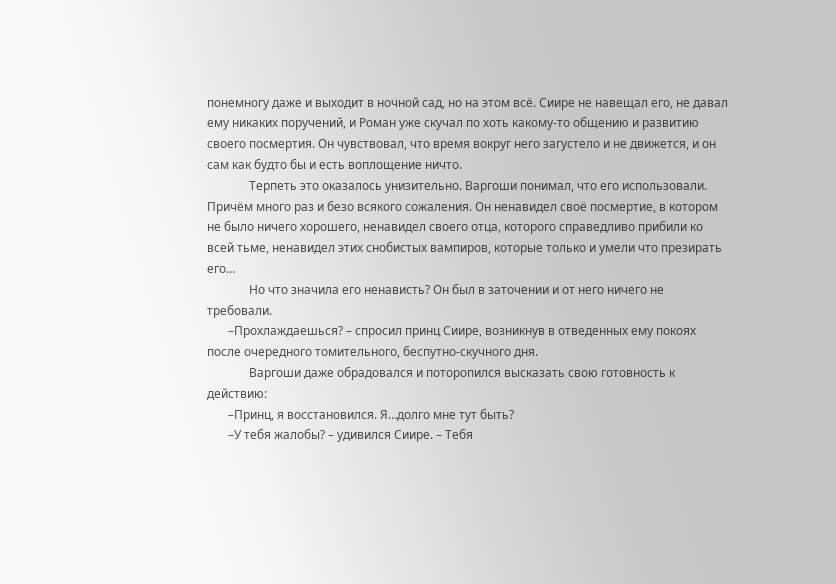понемногу даже и выходит в ночной сад, но на этом всё. Сиире не навещал его, не давал ему никаких поручений, и Роман уже скучал по хоть какому-то общению и развитию своего посмертия. Он чувствовал, что время вокруг него загустело и не движется, и он сам как будто бы и есть воплощение ничто.
              Терпеть это оказалось унизительно. Варгоши понимал, что его использовали. Причём много раз и безо всякого сожаления. Он ненавидел своё посмертие, в котором не было ничего хорошего, ненавидел своего отца, которого справедливо прибили ко всей тьме, ненавидел этих снобистых вампиров, которые только и умели что презирать его…
              Но что значила его ненависть? Он был в заточении и от него ничего не требовали.
       –Прохлаждаешься? – спросил принц Сиире, возникнув в отведенных ему покоях после очередного томительного, беспутно-скучного дня.
              Варгоши даже обрадовался и поторопился высказать свою готовность к действию:
       –Принц, я восстановился. Я…долго мне тут быть?
       –У тебя жалобы? – удивился Сиире. – Тебя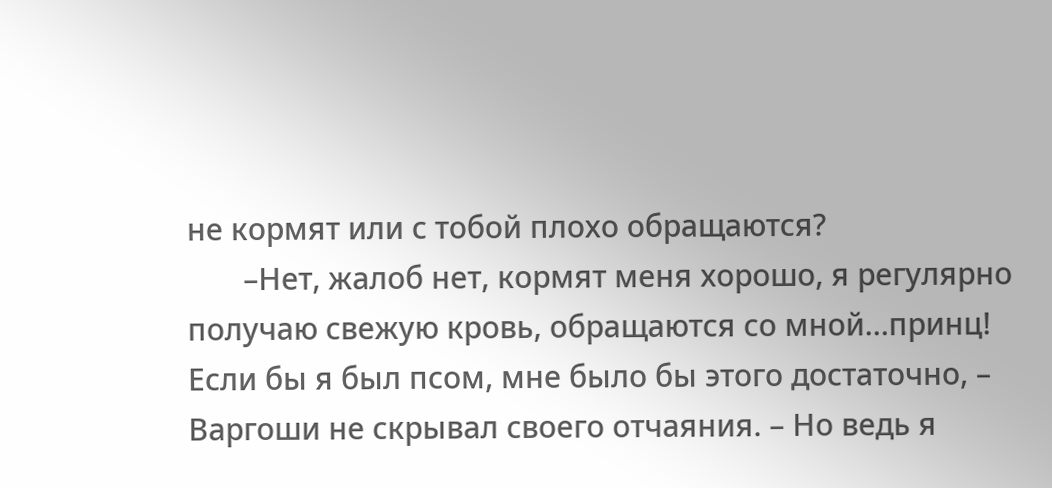не кормят или с тобой плохо обращаются?
       –Нет, жалоб нет, кормят меня хорошо, я регулярно получаю свежую кровь, обращаются со мной…принц! Если бы я был псом, мне было бы этого достаточно, – Варгоши не скрывал своего отчаяния. – Но ведь я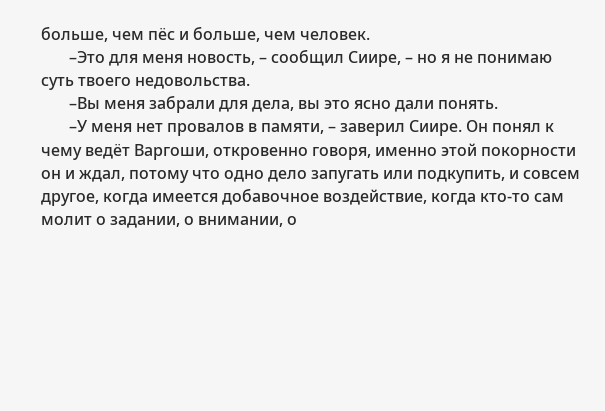больше, чем пёс и больше, чем человек.
       –Это для меня новость, – сообщил Сиире, – но я не понимаю суть твоего недовольства.
       –Вы меня забрали для дела, вы это ясно дали понять.
       –У меня нет провалов в памяти, – заверил Сиире. Он понял к чему ведёт Варгоши, откровенно говоря, именно этой покорности он и ждал, потому что одно дело запугать или подкупить, и совсем другое, когда имеется добавочное воздействие, когда кто-то сам молит о задании, о внимании, о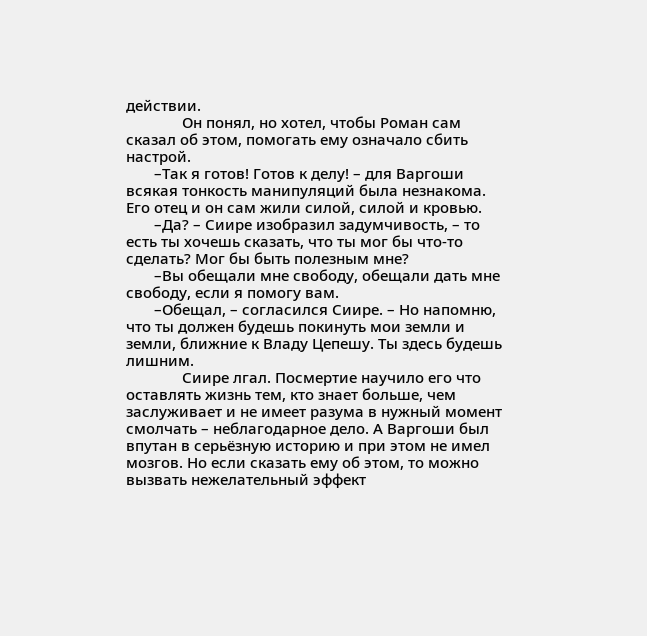действии.
              Он понял, но хотел, чтобы Роман сам сказал об этом, помогать ему означало сбить настрой.
       –Так я готов! Готов к делу! – для Варгоши всякая тонкость манипуляций была незнакома. Его отец и он сам жили силой, силой и кровью.
       –Да? – Сиире изобразил задумчивость, – то есть ты хочешь сказать, что ты мог бы что-то сделать? Мог бы быть полезным мне?
       –Вы обещали мне свободу, обещали дать мне свободу, если я помогу вам.
       –Обещал, – согласился Сиире. – Но напомню, что ты должен будешь покинуть мои земли и земли, ближние к Владу Цепешу. Ты здесь будешь лишним.
              Сиире лгал. Посмертие научило его что оставлять жизнь тем, кто знает больше, чем заслуживает и не имеет разума в нужный момент смолчать – неблагодарное дело. А Варгоши был впутан в серьёзную историю и при этом не имел мозгов. Но если сказать ему об этом, то можно вызвать нежелательный эффект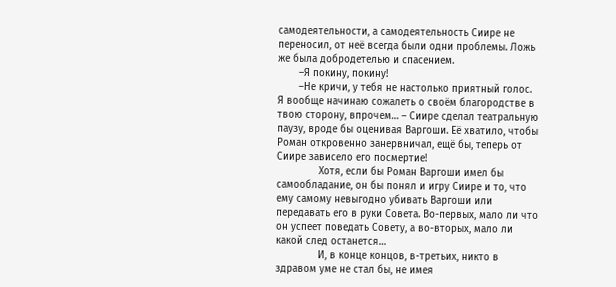самодеятельности, а самодеятельность Сиире не переносил, от неё всегда были одни проблемы. Ложь же была добродетелью и спасением.
       –Я покину, покину!
       –Не кричи, у тебя не настолько приятный голос. Я вообще начинаю сожалеть о своём благородстве в твою сторону, впрочем… – Сиире сделал театральную паузу, вроде бы оценивая Варгоши. Её хватило, чтобы Роман откровенно занервничал, ещё бы, теперь от Сиире зависело его посмертие!
              Хотя, если бы Роман Варгоши имел бы самообладание, он бы понял и игру Сиире и то, что ему самому невыгодно убивать Варгоши или передавать его в руки Совета. Во-первых, мало ли что он успеет поведать Совету, а во-вторых, мало ли какой след останется…
              И, в конце концов, в-третьих, никто в здравом уме не стал бы, не имея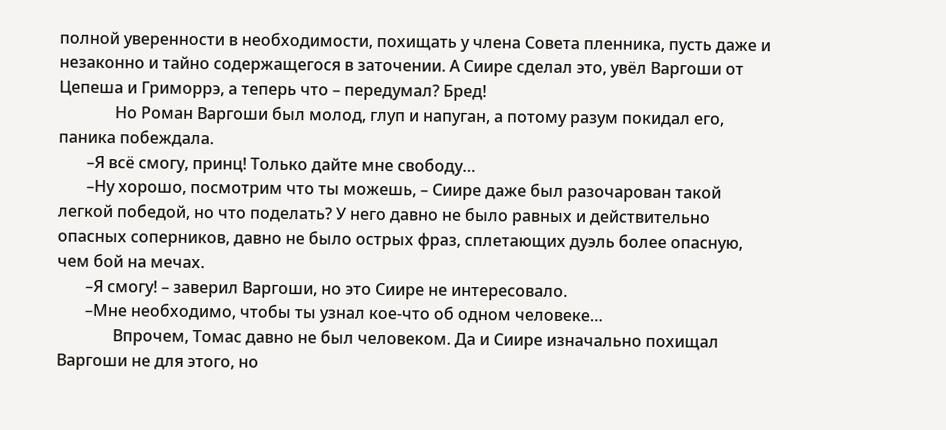полной уверенности в необходимости, похищать у члена Совета пленника, пусть даже и незаконно и тайно содержащегося в заточении. А Сиире сделал это, увёл Варгоши от Цепеша и Гриморрэ, а теперь что – передумал? Бред!
              Но Роман Варгоши был молод, глуп и напуган, а потому разум покидал его, паника побеждала.
       –Я всё смогу, принц! Только дайте мне свободу…
       –Ну хорошо, посмотрим что ты можешь, – Сиире даже был разочарован такой легкой победой, но что поделать? У него давно не было равных и действительно опасных соперников, давно не было острых фраз, сплетающих дуэль более опасную, чем бой на мечах.
       –Я смогу! – заверил Варгоши, но это Сиире не интересовало.
       –Мне необходимо, чтобы ты узнал кое-что об одном человеке…
              Впрочем, Томас давно не был человеком. Да и Сиире изначально похищал Варгоши не для этого, но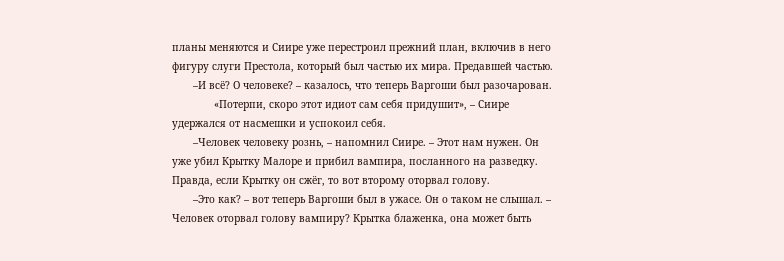планы меняются и Сиире уже перестроил прежний план, включив в него фигуру слуги Престола, который был частью их мира. Предавшей частью.
       –И всё? О человеке? – казалось, что теперь Варгоши был разочарован.
              «Потерпи, скоро этот идиот сам себя придушит», – Сиире удержался от насмешки и успокоил себя.
       –Человек человеку рознь, – напомнил Сиире. – Этот нам нужен. Он уже убил Крытку Малоре и прибил вампира, посланного на разведку. Правда, если Крытку он сжёг, то вот второму оторвал голову.
       –Это как? – вот теперь Варгоши был в ужасе. Он о таком не слышал. – Человек оторвал голову вампиру? Крытка блаженка, она может быть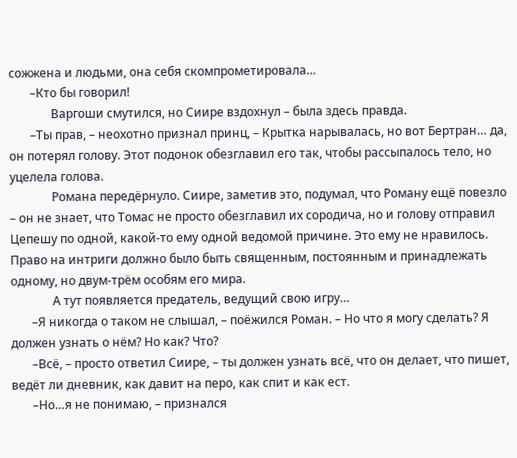сожжена и людьми, она себя скомпрометировала…
       –Кто бы говорил!
              Варгоши смутился, но Сиире вздохнул – была здесь правда.
       –Ты прав, – неохотно признал принц, – Крытка нарывалась, но вот Бертран… да, он потерял голову. Этот подонок обезглавил его так, чтобы рассыпалось тело, но уцелела голова.
              Романа передёрнуло. Сиире, заметив это, подумал, что Роману ещё повезло – он не знает, что Томас не просто обезглавил их сородича, но и голову отправил Цепешу по одной, какой-то ему одной ведомой причине. Это ему не нравилось. Право на интриги должно было быть священным, постоянным и принадлежать одному, но двум-трём особям его мира.
              А тут появляется предатель, ведущий свою игру…
       –Я никогда о таком не слышал, – поёжился Роман. – Но что я могу сделать? Я должен узнать о нём? Но как? Что?
       –Всё, – просто ответил Сиире, – ты должен узнать всё, что он делает, что пишет, ведёт ли дневник, как давит на перо, как спит и как ест.
       –Но…я не понимаю, – признался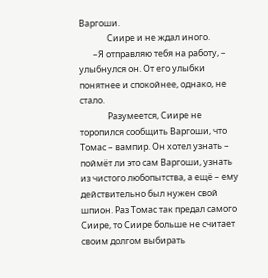Варгоши.
              Сиире и не ждал иного.
       –Я отправляю тебя на работу, – улыбнулся он. От его улыбки понятнее и спокойнее, однако, не стало.
              Разумеется, Сиире не торопился сообщить Варгоши, что Томас – вампир. Он хотел узнать – поймёт ли это сам Варгоши, узнать из чистого любопытства, а ещё – ему действительно был нужен свой шпион. Раз Томас так предал самого Сиире, то Сиире больше не считает своим долгом выбирать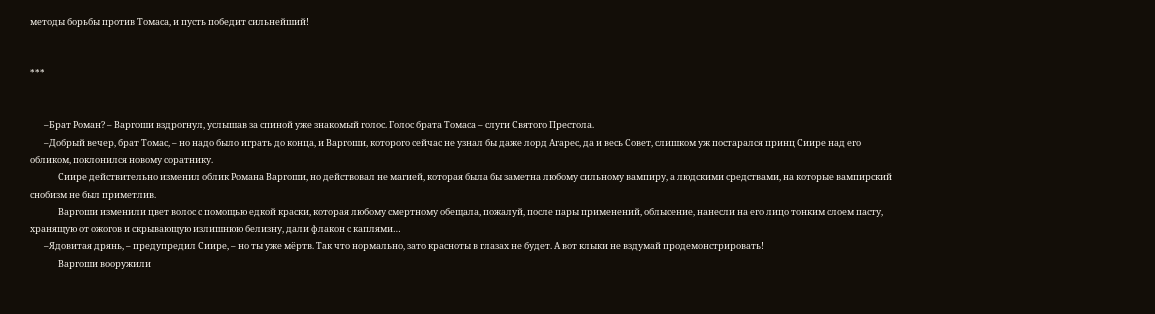методы борьбы против Томаса, и пусть победит сильнейший!


***


       –Брат Роман? – Варгоши вздрогнул, услышав за спиной уже знакомый голос. Голос брата Томаса – слуги Святого Престола.
       –Добрый вечер, брат Томас, – но надо было играть до конца, и Варгоши, которого сейчас не узнал бы даже лорд Агарес, да и весь Совет, слишком уж постарался принц Сиире над его обликом, поклонился новому соратнику.
              Сиире действительно изменил облик Романа Варгоши, но действовал не магией, которая была бы заметна любому сильному вампиру, а людскими средствами, на которые вампирский снобизм не был приметлив.
              Варгоши изменили цвет волос с помощью едкой краски, которая любому смертному обещала, пожалуй, после пары применений, облысение, нанесли на его лицо тонким слоем пасту, хранящую от ожогов и скрывающую излишнюю белизну, дали флакон с каплями…
       –Ядовитая дрянь, – предупредил Сиире, – но ты уже мёртв. Так что нормально, зато красноты в глазах не будет. А вот клыки не вздумай продемонстрировать!
              Варгоши вооружили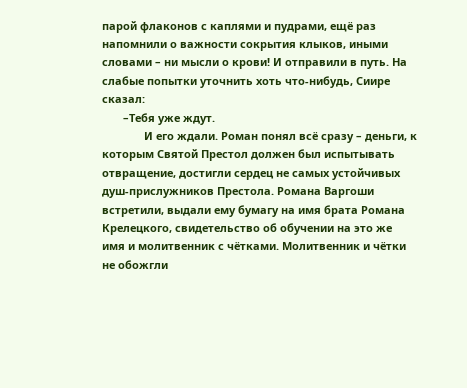парой флаконов с каплями и пудрами, ещё раз напомнили о важности сокрытия клыков, иными словами – ни мысли о крови! И отправили в путь. На слабые попытки уточнить хоть что-нибудь, Сиире сказал:
       –Тебя уже ждут.
              И его ждали. Роман понял всё сразу – деньги, к которым Святой Престол должен был испытывать отвращение, достигли сердец не самых устойчивых душ-прислужников Престола. Романа Варгоши встретили, выдали ему бумагу на имя брата Романа Крелецкого, свидетельство об обучении на это же имя и молитвенник с чётками. Молитвенник и чётки не обожгли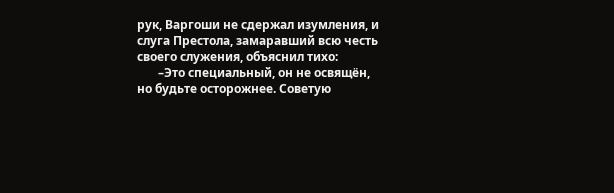рук, Варгоши не сдержал изумления, и слуга Престола, замаравший всю честь своего служения, объяснил тихо:
       –Это специальный, он не освящён, но будьте осторожнее. Советую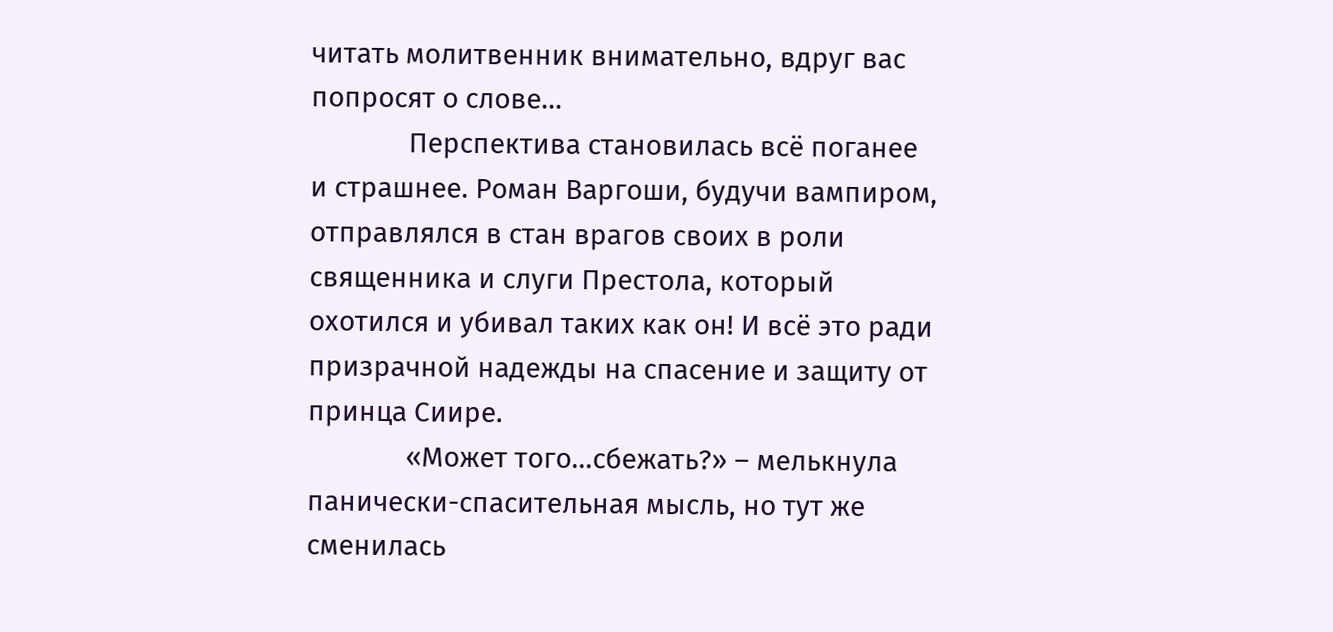читать молитвенник внимательно, вдруг вас попросят о слове…
              Перспектива становилась всё поганее и страшнее. Роман Варгоши, будучи вампиром, отправлялся в стан врагов своих в роли священника и слуги Престола, который охотился и убивал таких как он! И всё это ради призрачной надежды на спасение и защиту от принца Сиире.
              «Может того…сбежать?» – мелькнула панически-спасительная мысль, но тут же сменилась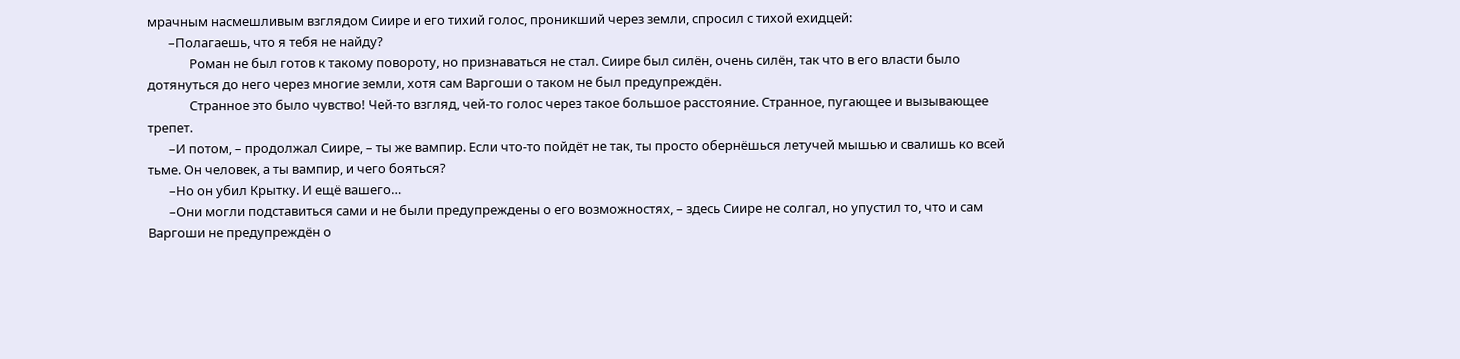мрачным насмешливым взглядом Сиире и его тихий голос, проникший через земли, спросил с тихой ехидцей:
       –Полагаешь, что я тебя не найду?
              Роман не был готов к такому повороту, но признаваться не стал. Сиире был силён, очень силён, так что в его власти было дотянуться до него через многие земли, хотя сам Варгоши о таком не был предупреждён.
              Странное это было чувство! Чей-то взгляд, чей-то голос через такое большое расстояние. Странное, пугающее и вызывающее трепет.
       –И потом, – продолжал Сиире, – ты же вампир. Если что-то пойдёт не так, ты просто обернёшься летучей мышью и свалишь ко всей тьме. Он человек, а ты вампир, и чего бояться?
       –Но он убил Крытку. И ещё вашего…
       –Они могли подставиться сами и не были предупреждены о его возможностях, – здесь Сиире не солгал, но упустил то, что и сам Варгоши не предупреждён о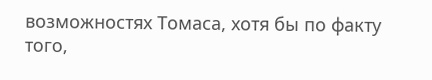возможностях Томаса, хотя бы по факту того,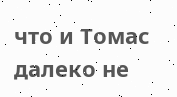что и Томас далеко не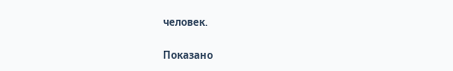человек.


Показано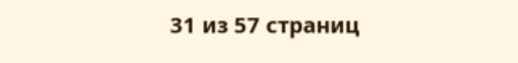31 из 57 страниц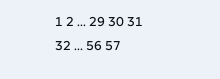1 2 ... 29 30 31 32 ... 56 57